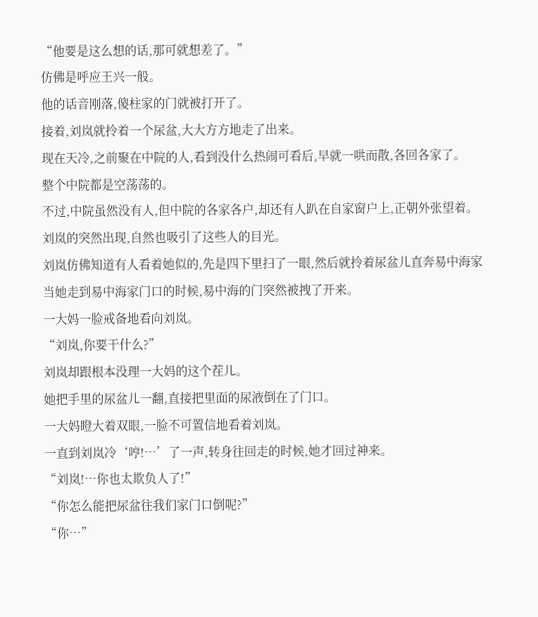“他要是这么想的话,那可就想差了。”
仿佛是呼应王兴一般。
他的话音刚落,傻柱家的门就被打开了。
接着,刘岚就拎着一个尿盆,大大方方地走了出来。
现在天冷,之前聚在中院的人,看到没什么热闹可看后,早就一哄而散,各回各家了。
整个中院都是空荡荡的。
不过,中院虽然没有人,但中院的各家各户,却还有人趴在自家窗户上,正朝外张望着。
刘岚的突然出现,自然也吸引了这些人的目光。
刘岚仿佛知道有人看着她似的,先是四下里扫了一眼,然后就拎着尿盆儿直奔易中海家
当她走到易中海家门口的时候,易中海的门突然被拽了开来。
一大妈一脸戒备地看向刘岚。
“刘岚,你要干什么?”
刘岚却跟根本没理一大妈的这个茬儿。
她把手里的尿盆儿一翻,直接把里面的尿液倒在了门口。
一大妈瞪大着双眼,一脸不可置信地看着刘岚。
一直到刘岚冷‘哼!…’了一声,转身往回走的时候,她才回过神来。
“刘岚!…你也太欺负人了!”
“你怎么能把尿盆往我们家门口倒呢?”
“你…”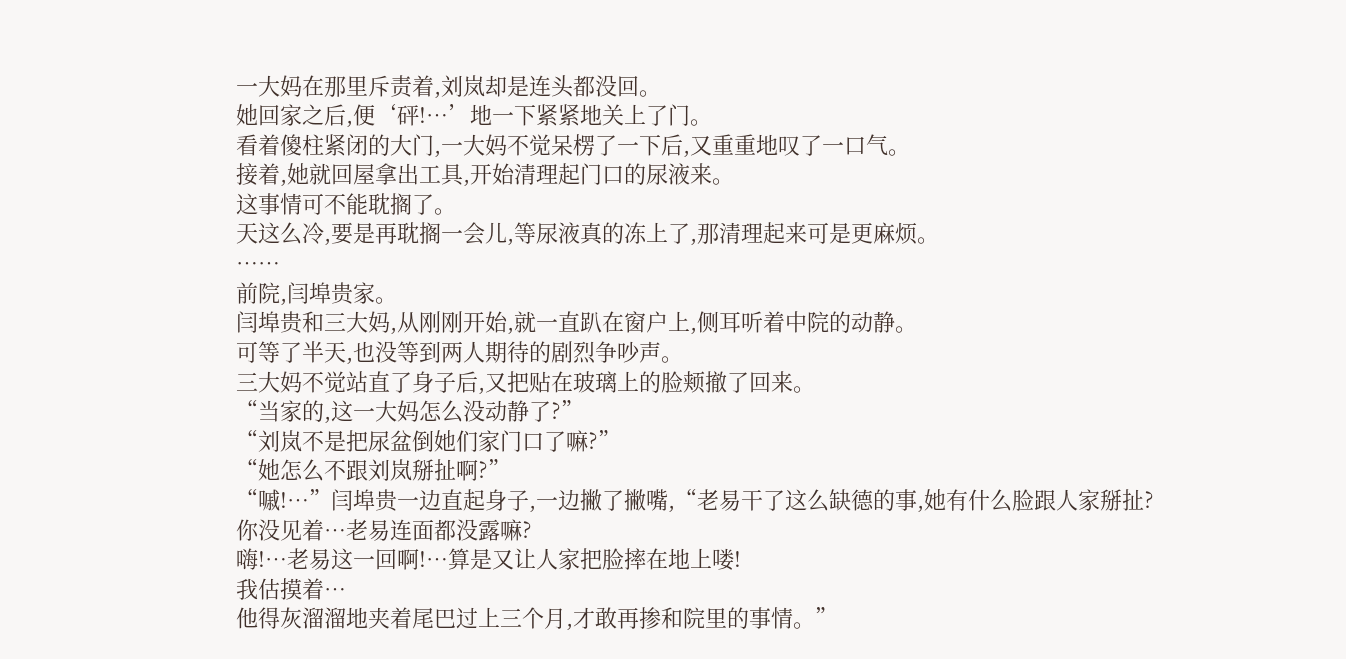一大妈在那里斥责着,刘岚却是连头都没回。
她回家之后,便‘砰!…’地一下紧紧地关上了门。
看着傻柱紧闭的大门,一大妈不觉呆楞了一下后,又重重地叹了一口气。
接着,她就回屋拿出工具,开始清理起门口的尿液来。
这事情可不能耽搁了。
天这么冷,要是再耽搁一会儿,等尿液真的冻上了,那清理起来可是更麻烦。
……
前院,闫埠贵家。
闫埠贵和三大妈,从刚刚开始,就一直趴在窗户上,侧耳听着中院的动静。
可等了半天,也没等到两人期待的剧烈争吵声。
三大妈不觉站直了身子后,又把贴在玻璃上的脸颊撤了回来。
“当家的,这一大妈怎么没动静了?”
“刘岚不是把尿盆倒她们家门口了嘛?”
“她怎么不跟刘岚掰扯啊?”
“嘁!…”闫埠贵一边直起身子,一边撇了撇嘴,“老易干了这么缺德的事,她有什么脸跟人家掰扯?
你没见着…老易连面都没露嘛?
嗨!…老易这一回啊!…算是又让人家把脸摔在地上喽!
我估摸着…
他得灰溜溜地夹着尾巴过上三个月,才敢再掺和院里的事情。”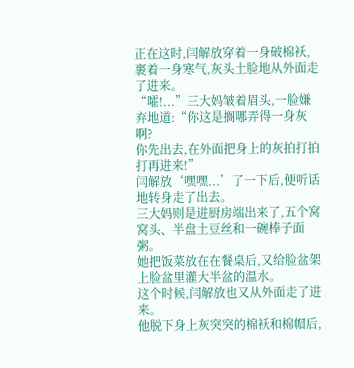正在这时,闫解放穿着一身破棉袄,裹着一身寒气,灰头土脸地从外面走了进来。
“嚯!...”三大妈皱着眉头,一脸嫌弃地道:“你这是搁哪弄得一身灰啊?
你先出去,在外面把身上的灰拍打拍打再进来!”
闫解放‘嘿嘿...’了一下后,便听话地转身走了出去。
三大妈则是进厨房端出来了,五个窝窝头、半盘土豆丝和一碗棒子面粥。
她把饭菜放在在餐桌后,又给脸盆架上脸盆里灌大半盆的温水。
这个时候,闫解放也又从外面走了进来。
他脱下身上灰突突的棉袄和棉帽后,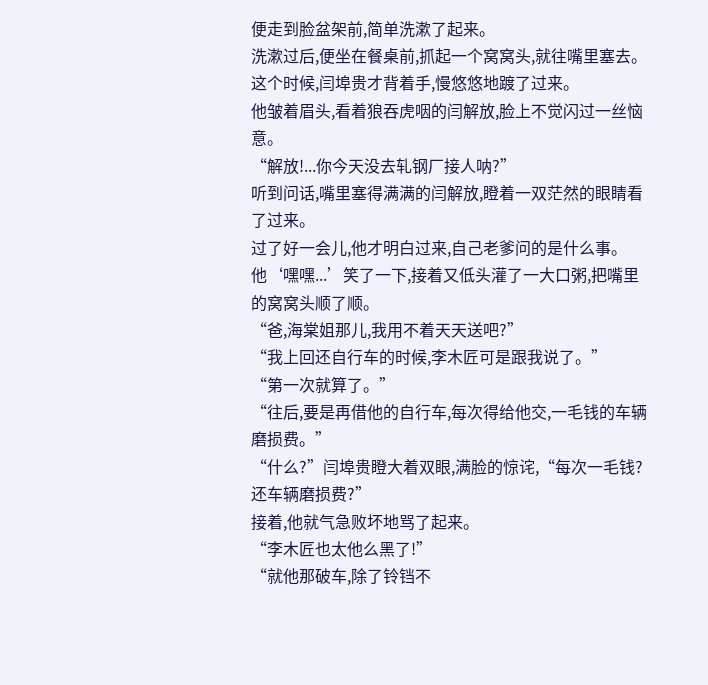便走到脸盆架前,简单洗漱了起来。
洗漱过后,便坐在餐桌前,抓起一个窝窝头,就往嘴里塞去。
这个时候,闫埠贵才背着手,慢悠悠地踱了过来。
他皱着眉头,看着狼吞虎咽的闫解放,脸上不觉闪过一丝恼意。
“解放!...你今天没去轧钢厂接人呐?”
听到问话,嘴里塞得满满的闫解放,瞪着一双茫然的眼睛看了过来。
过了好一会儿,他才明白过来,自己老爹问的是什么事。
他‘嘿嘿...’笑了一下,接着又低头灌了一大口粥,把嘴里的窝窝头顺了顺。
“爸,海棠姐那儿,我用不着天天送吧?”
“我上回还自行车的时候,李木匠可是跟我说了。”
“第一次就算了。”
“往后,要是再借他的自行车,每次得给他交,一毛钱的车辆磨损费。”
“什么?”闫埠贵瞪大着双眼,满脸的惊诧,“每次一毛钱?还车辆磨损费?”
接着,他就气急败坏地骂了起来。
“李木匠也太他么黑了!”
“就他那破车,除了铃铛不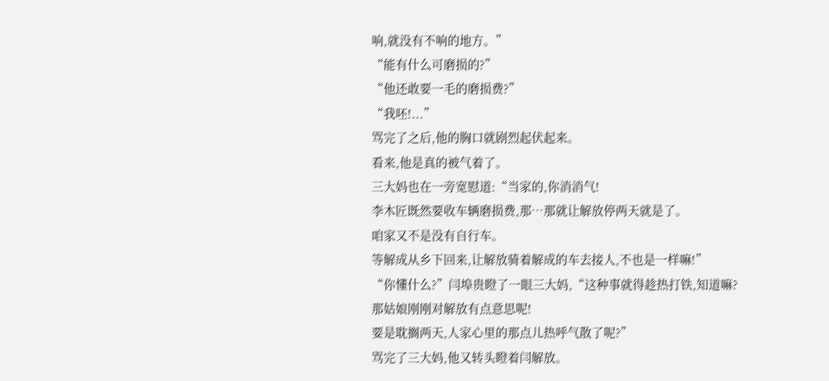响,就没有不响的地方。”
“能有什么可磨损的?”
“他还敢要一毛的磨损费?”
“我呸!...”
骂完了之后,他的胸口就剧烈起伏起来。
看来,他是真的被气着了。
三大妈也在一旁宽慰道:“当家的,你消消气!
李木匠既然要收车辆磨损费,那…那就让解放停两天就是了。
咱家又不是没有自行车。
等解成从乡下回来,让解放骑着解成的车去接人,不也是一样嘛!”
“你懂什么?”闫埠贵瞪了一眼三大妈,“这种事就得趁热打铁,知道嘛?
那姑娘刚刚对解放有点意思呢!
要是耽搁两天,人家心里的那点儿热呼气散了呢?”
骂完了三大妈,他又转头瞪着闫解放。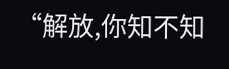“解放,你知不知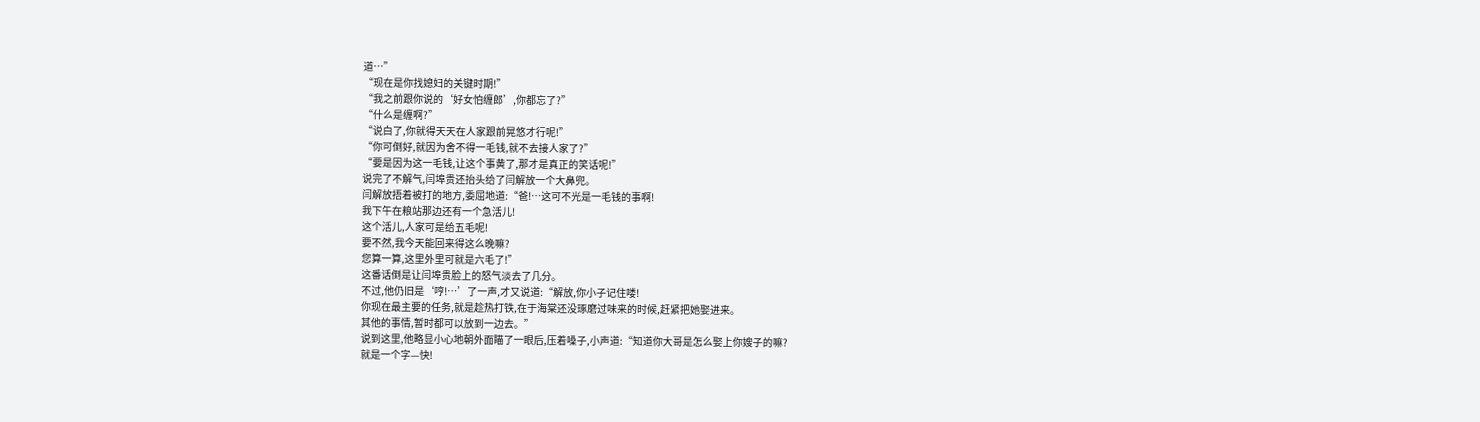道…”
“现在是你找媳妇的关键时期!”
“我之前跟你说的‘好女怕缠郎’,你都忘了?”
“什么是缠啊?”
“说白了,你就得天天在人家跟前晃悠才行呢!”
“你可倒好,就因为舍不得一毛钱,就不去接人家了?”
“要是因为这一毛钱,让这个事黄了,那才是真正的笑话呢!”
说完了不解气,闫埠贵还抬头给了闫解放一个大鼻兜。
闫解放捂着被打的地方,委屈地道:“爸!…这可不光是一毛钱的事啊!
我下午在粮站那边还有一个急活儿!
这个活儿,人家可是给五毛呢!
要不然,我今天能回来得这么晚嘛?
您算一算,这里外里可就是六毛了!”
这番话倒是让闫埠贵脸上的怒气淡去了几分。
不过,他仍旧是‘哼!…’了一声,才又说道:“解放,你小子记住喽!
你现在最主要的任务,就是趁热打铁,在于海棠还没琢磨过味来的时候,赶紧把她娶进来。
其他的事情,暂时都可以放到一边去。”
说到这里,他略显小心地朝外面瞄了一眼后,压着嗓子,小声道:“知道你大哥是怎么娶上你嫂子的嘛?
就是一个字—快!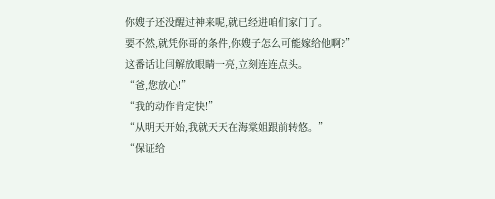你嫂子还没醒过神来呢,就已经进咱们家门了。
要不然,就凭你哥的条件,你嫂子怎么可能嫁给他啊?”
这番话让闫解放眼睛一亮,立刻连连点头。
“爸,您放心!”
“我的动作肯定快!”
“从明天开始,我就天天在海棠姐跟前转悠。”
“保证给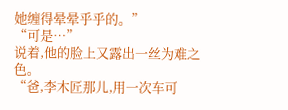她缠得晕晕乎乎的。”
“可是…”
说着,他的脸上又露出一丝为难之色。
“爸,李木匠那儿,用一次车可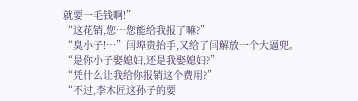就要一毛钱啊!”
“这花销,您…您能给我报了嘛?”
“臭小子!…”闫埠贵抬手,又给了闫解放一个大逼兜。
“是你小子娶媳妇,还是我娶媳妇?”
“凭什么让我给你报销这个费用?”
“不过,李木匠这孙子的要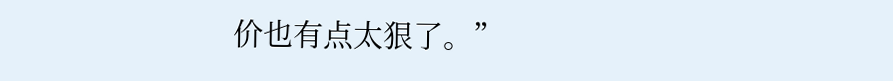价也有点太狠了。”